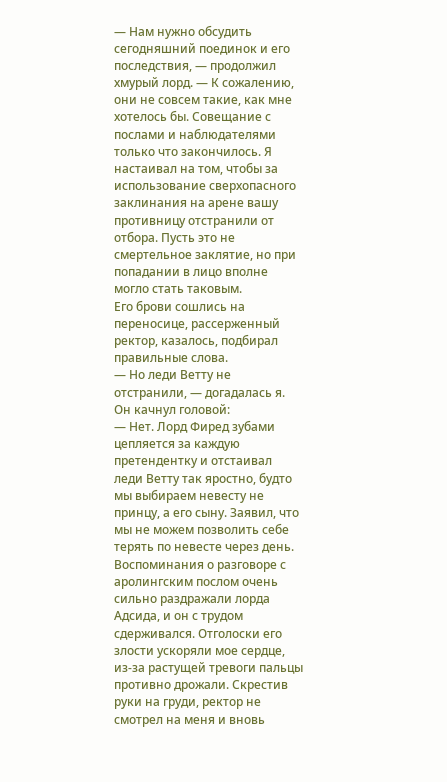— Нам нужно обсудить сегодняшний поединок и его последствия, — продолжил хмурый лорд. — К сожалению, они не совсем такие, как мне хотелось бы. Совещание с послами и наблюдателями только что закончилось. Я настаивал на том, чтобы за использование сверхопасного заклинания на арене вашу противницу отстранили от отбора. Пусть это не смертельное заклятие, но при попадании в лицо вполне могло стать таковым.
Его брови сошлись на переносице, рассерженный ректор, казалось, подбирал правильные слова.
— Но леди Ветту не отстранили, — догадалась я.
Он качнул головой:
— Нет. Лорд Фиред зубами цепляется за каждую претендентку и отстаивал леди Ветту так яростно, будто мы выбираем невесту не принцу, а его сыну. Заявил, что мы не можем позволить себе терять по невесте через день.
Воспоминания о разговоре с аролингским послом очень сильно раздражали лорда Адсида, и он с трудом сдерживался. Отголоски его злости ускоряли мое сердце, из-за растущей тревоги пальцы противно дрожали. Скрестив руки на груди, ректор не смотрел на меня и вновь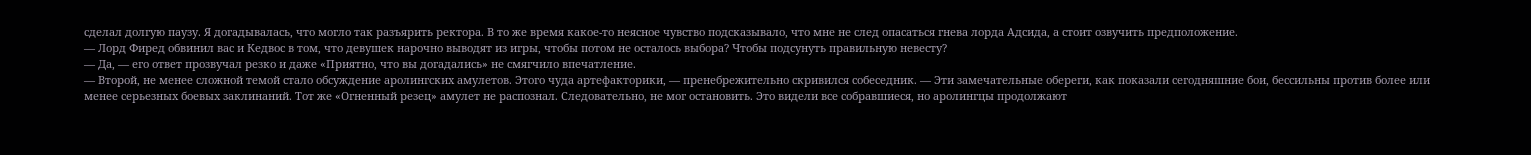сделал долгую паузу. Я догадывалась, что могло так разъярить ректора. В то же время какое-то неясное чувство подсказывало, что мне не след опасаться гнева лорда Адсида, а стоит озвучить предположение.
— Лорд Фиред обвинил вас и Кедвос в том, что девушек нарочно выводят из игры, чтобы потом не осталось выбора? Чтобы подсунуть правильную невесту?
— Да, — его ответ прозвучал резко и даже «Приятно, что вы догадались» не смягчило впечатление.
— Второй, не менее сложной темой стало обсуждение аролингских амулетов. Этого чуда артефакторики, — пренебрежительно скривился собеседник. — Эти замечательные обереги, как показали сегодняшние бои, бессильны против более или менее серьезных боевых заклинаний. Тот же «Огненный резец» амулет не распознал. Следовательно, не мог остановить. Это видели все собравшиеся, но аролингцы продолжают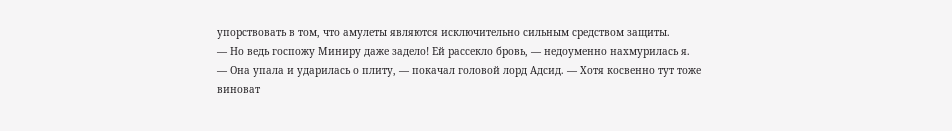упорствовать в том, что амулеты являются исключительно сильным средством защиты.
— Но ведь госпожу Миниру даже задело! Ей рассекло бровь, — недоуменно нахмурилась я.
— Она упала и ударилась о плиту, — покачал головой лорд Адсид. — Хотя косвенно тут тоже виноват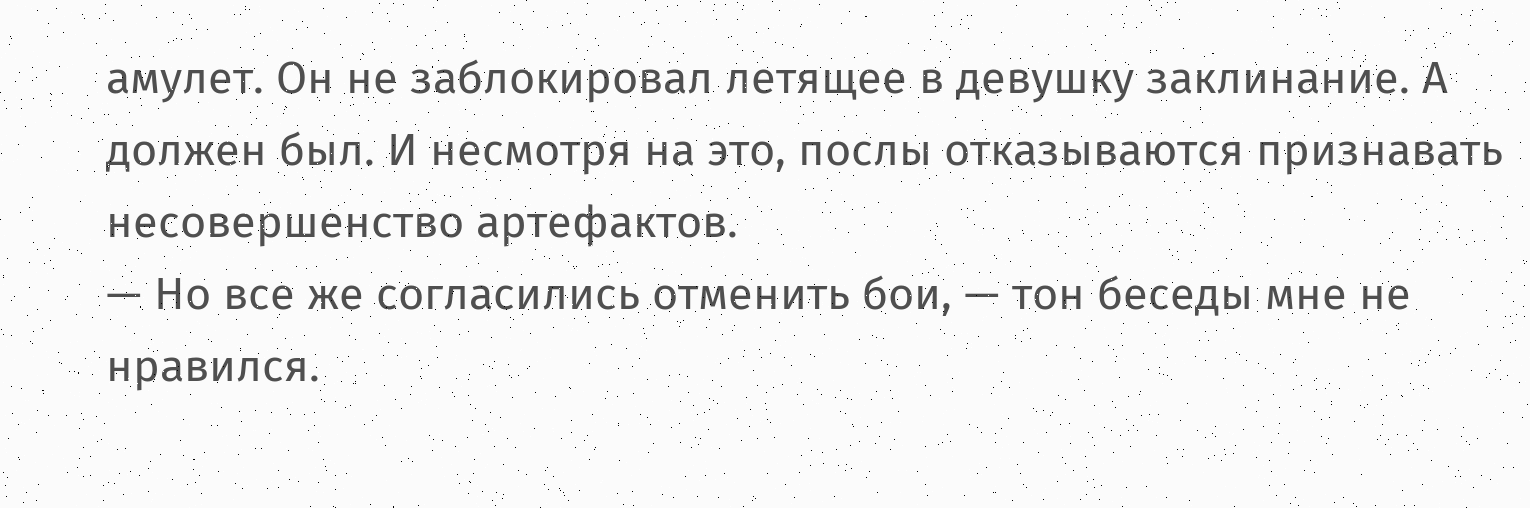амулет. Он не заблокировал летящее в девушку заклинание. А должен был. И несмотря на это, послы отказываются признавать несовершенство артефактов.
— Но все же согласились отменить бои, — тон беседы мне не нравился.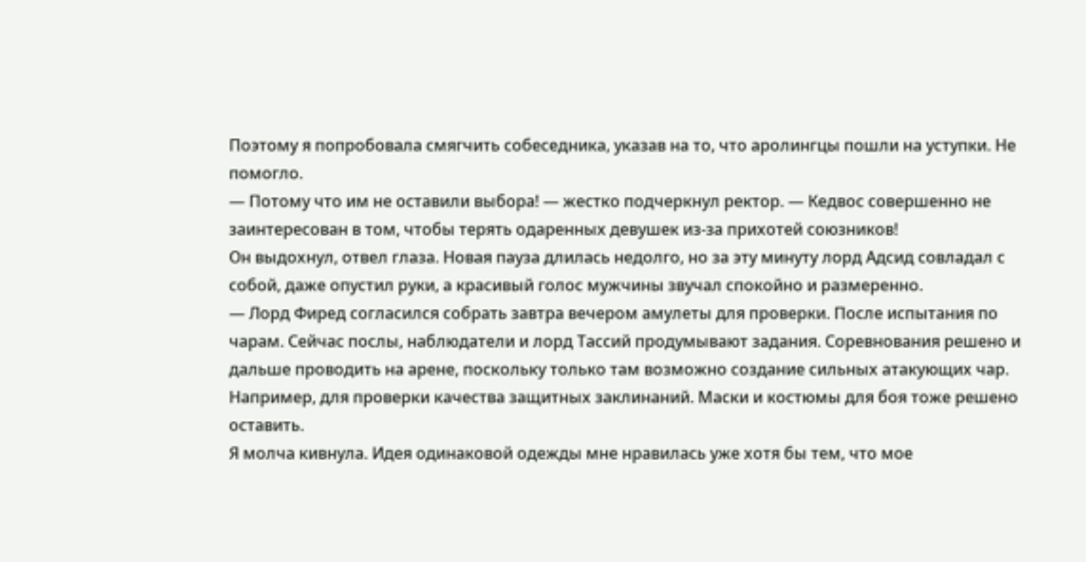Поэтому я попробовала смягчить собеседника, указав на то, что аролингцы пошли на уступки. Не помогло.
— Потому что им не оставили выбора! — жестко подчеркнул ректор. — Кедвос совершенно не заинтересован в том, чтобы терять одаренных девушек из-за прихотей союзников!
Он выдохнул, отвел глаза. Новая пауза длилась недолго, но за эту минуту лорд Адсид совладал с собой, даже опустил руки, а красивый голос мужчины звучал спокойно и размеренно.
— Лорд Фиред согласился собрать завтра вечером амулеты для проверки. После испытания по чарам. Сейчас послы, наблюдатели и лорд Тассий продумывают задания. Соревнования решено и дальше проводить на арене, поскольку только там возможно создание сильных атакующих чар. Например, для проверки качества защитных заклинаний. Маски и костюмы для боя тоже решено оставить.
Я молча кивнула. Идея одинаковой одежды мне нравилась уже хотя бы тем, что мое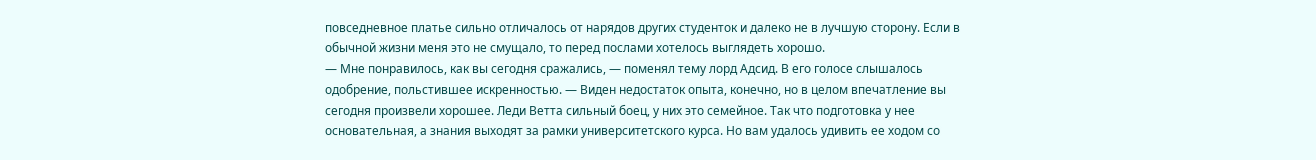повседневное платье сильно отличалось от нарядов других студенток и далеко не в лучшую сторону. Если в обычной жизни меня это не смущало, то перед послами хотелось выглядеть хорошо.
— Мне понравилось, как вы сегодня сражались, — поменял тему лорд Адсид. В его голосе слышалось одобрение, польстившее искренностью. — Виден недостаток опыта, конечно, но в целом впечатление вы сегодня произвели хорошее. Леди Ветта сильный боец, у них это семейное. Так что подготовка у нее основательная, а знания выходят за рамки университетского курса. Но вам удалось удивить ее ходом со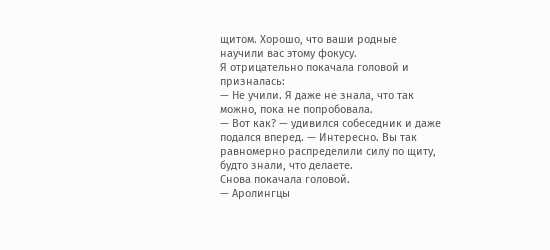щитом. Хорошо, что ваши родные научили вас этому фокусу.
Я отрицательно покачала головой и призналась:
— Не учили. Я даже не знала, что так можно, пока не попробовала.
— Вот как? — удивился собеседник и даже подался вперед. — Интересно. Вы так равномерно распределили силу по щиту, будто знали, что делаете.
Снова покачала головой.
— Аролингцы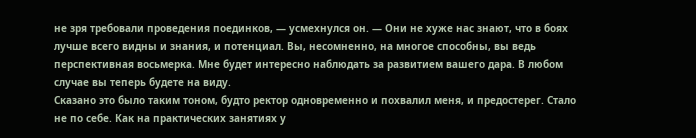не зря требовали проведения поединков, — усмехнулся он. — Они не хуже нас знают, что в боях лучше всего видны и знания, и потенциал. Вы, несомненно, на многое способны, вы ведь перспективная восьмерка. Мне будет интересно наблюдать за развитием вашего дара. В любом случае вы теперь будете на виду.
Сказано это было таким тоном, будто ректор одновременно и похвалил меня, и предостерег. Стало не по себе. Как на практических занятиях у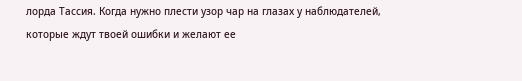лорда Тассия. Когда нужно плести узор чар на глазах у наблюдателей, которые ждут твоей ошибки и желают ее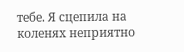тебе. Я сцепила на коленях неприятно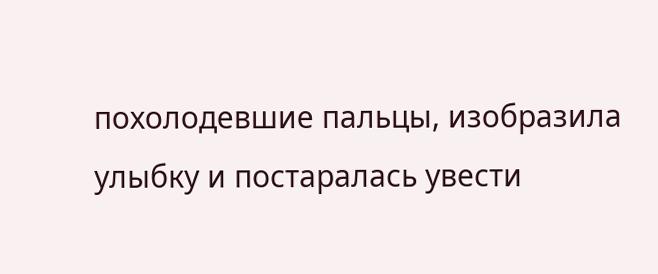похолодевшие пальцы, изобразила улыбку и постаралась увести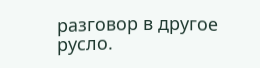разговор в другое русло.